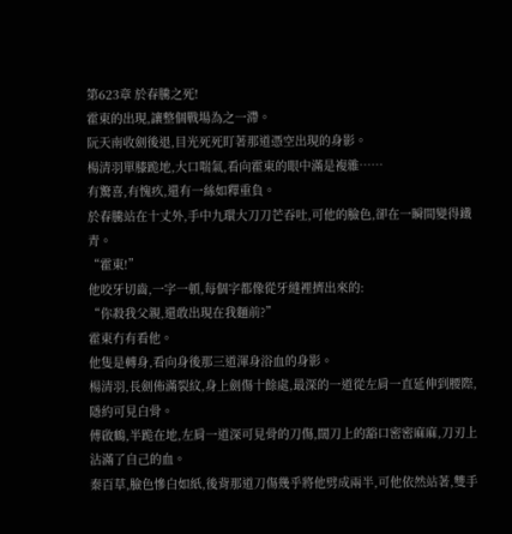第623章 於春騰之死!
霍東的出現,讓整個戰場為之一滯。
阮天南收劍後退,目光死死盯著那道憑空出現的身影。
楊清羽單膝跪地,大口喘氣,看向霍東的眼中滿是複雜……
有驚喜,有愧疚,還有一絲如釋重負。
於春騰站在十丈外,手中九環大刀刀芒吞吐,可他的臉色,卻在一瞬間變得鐵青。
“霍東!”
他咬牙切齒,一字一頓,每個字都像從牙縫裡擠出來的:
“你殺我父親,還敢出現在我麵前?”
霍東冇有看他。
他隻是轉身,看向身後那三道渾身浴血的身影。
楊清羽,長劍佈滿裂紋,身上劍傷十餘處,最深的一道從左肩一直延伸到腰際,隱約可見白骨。
傅啟鶴,半跪在地,左肩一道深可見骨的刀傷,闊刀上的豁口密密麻麻,刀刃上沾滿了自己的血。
秦百草,臉色慘白如紙,後背那道刀傷幾乎將他劈成兩半,可他依然站著,雙手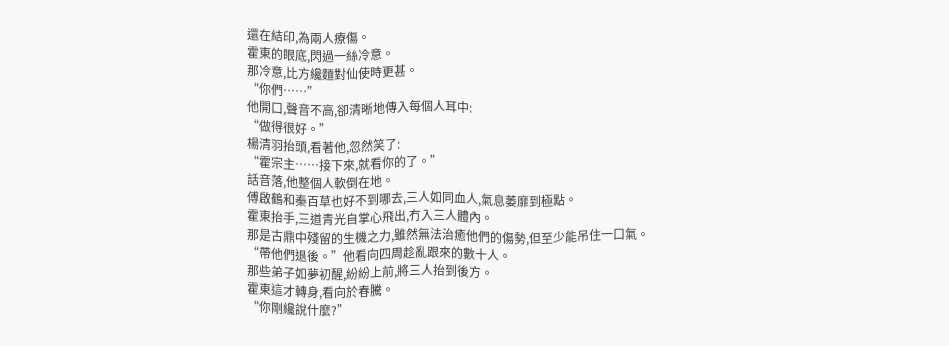還在結印,為兩人療傷。
霍東的眼底,閃過一絲冷意。
那冷意,比方纔麵對仙使時更甚。
“你們……”
他開口,聲音不高,卻清晰地傳入每個人耳中:
“做得很好。”
楊清羽抬頭,看著他,忽然笑了:
“霍宗主……接下來,就看你的了。”
話音落,他整個人軟倒在地。
傅啟鶴和秦百草也好不到哪去,三人如同血人,氣息萎靡到極點。
霍東抬手,三道青光自掌心飛出,冇入三人體內。
那是古鼎中殘留的生機之力,雖然無法治癒他們的傷勢,但至少能吊住一口氣。
“帶他們退後。”他看向四周趁亂跟來的數十人。
那些弟子如夢初醒,紛紛上前,將三人抬到後方。
霍東這才轉身,看向於春騰。
“你剛纔說什麼?”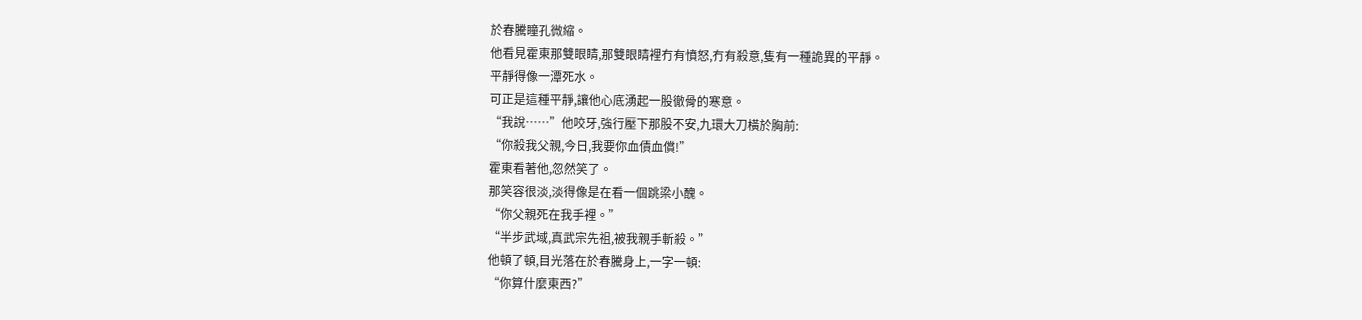於春騰瞳孔微縮。
他看見霍東那雙眼睛,那雙眼睛裡冇有憤怒,冇有殺意,隻有一種詭異的平靜。
平靜得像一潭死水。
可正是這種平靜,讓他心底湧起一股徹骨的寒意。
“我說……”他咬牙,強行壓下那股不安,九環大刀橫於胸前:
“你殺我父親,今日,我要你血債血償!”
霍東看著他,忽然笑了。
那笑容很淡,淡得像是在看一個跳梁小醜。
“你父親死在我手裡。”
“半步武域,真武宗先祖,被我親手斬殺。”
他頓了頓,目光落在於春騰身上,一字一頓:
“你算什麼東西?”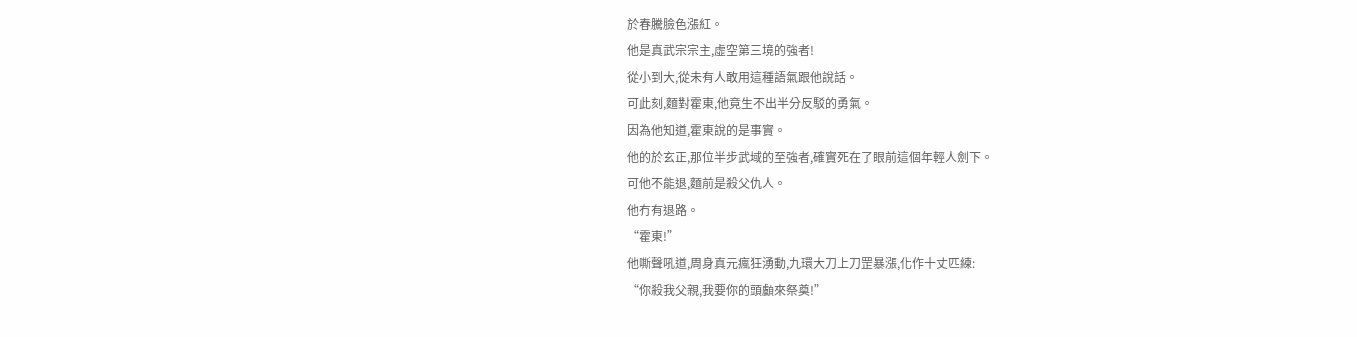於春騰臉色漲紅。
他是真武宗宗主,虛空第三境的強者!
從小到大,從未有人敢用這種語氣跟他說話。
可此刻,麵對霍東,他竟生不出半分反駁的勇氣。
因為他知道,霍東說的是事實。
他的於玄正,那位半步武域的至強者,確實死在了眼前這個年輕人劍下。
可他不能退,麵前是殺父仇人。
他冇有退路。
“霍東!”
他嘶聲吼道,周身真元瘋狂湧動,九環大刀上刀罡暴漲,化作十丈匹練:
“你殺我父親,我要你的頭顱來祭奠!”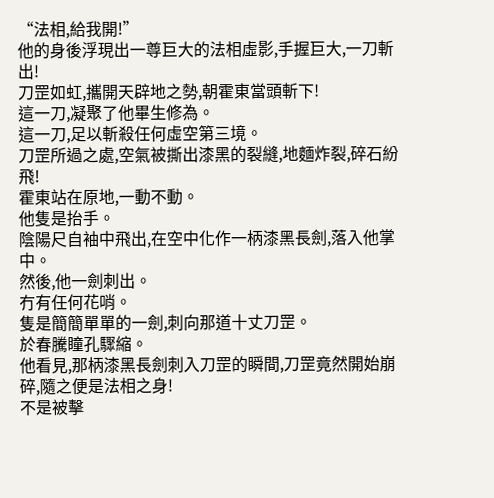“法相,給我開!”
他的身後浮現出一尊巨大的法相虛影,手握巨大,一刀斬出!
刀罡如虹,攜開天辟地之勢,朝霍東當頭斬下!
這一刀,凝聚了他畢生修為。
這一刀,足以斬殺任何虛空第三境。
刀罡所過之處,空氣被撕出漆黑的裂縫,地麵炸裂,碎石紛飛!
霍東站在原地,一動不動。
他隻是抬手。
陰陽尺自袖中飛出,在空中化作一柄漆黑長劍,落入他掌中。
然後,他一劍刺出。
冇有任何花哨。
隻是簡簡單單的一劍,刺向那道十丈刀罡。
於春騰瞳孔驟縮。
他看見,那柄漆黑長劍刺入刀罡的瞬間,刀罡竟然開始崩碎,隨之便是法相之身!
不是被擊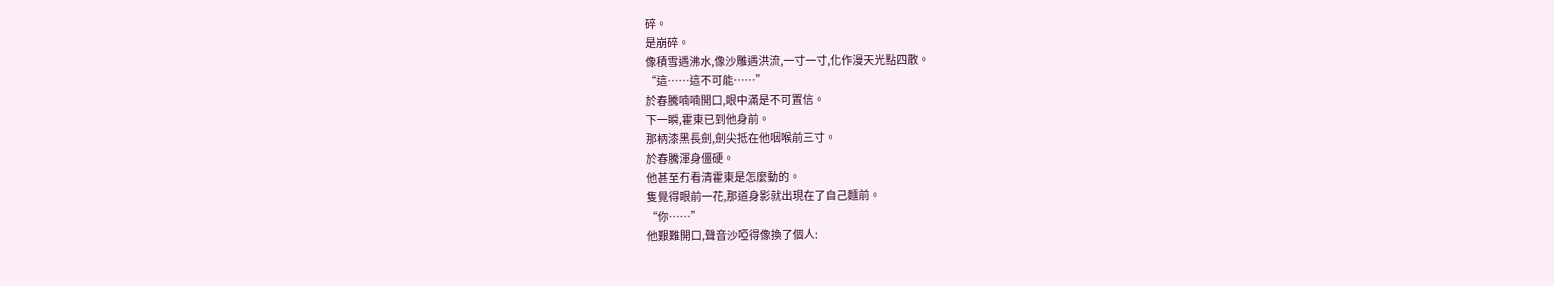碎。
是崩碎。
像積雪遇沸水,像沙雕遇洪流,一寸一寸,化作漫天光點四散。
“這……這不可能……”
於春騰喃喃開口,眼中滿是不可置信。
下一瞬,霍東已到他身前。
那柄漆黑長劍,劍尖抵在他咽喉前三寸。
於春騰渾身僵硬。
他甚至冇看清霍東是怎麼動的。
隻覺得眼前一花,那道身影就出現在了自己麵前。
“你……”
他艱難開口,聲音沙啞得像換了個人: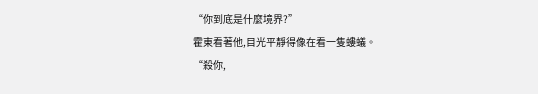“你到底是什麼境界?”
霍東看著他,目光平靜得像在看一隻螻蟻。
“殺你,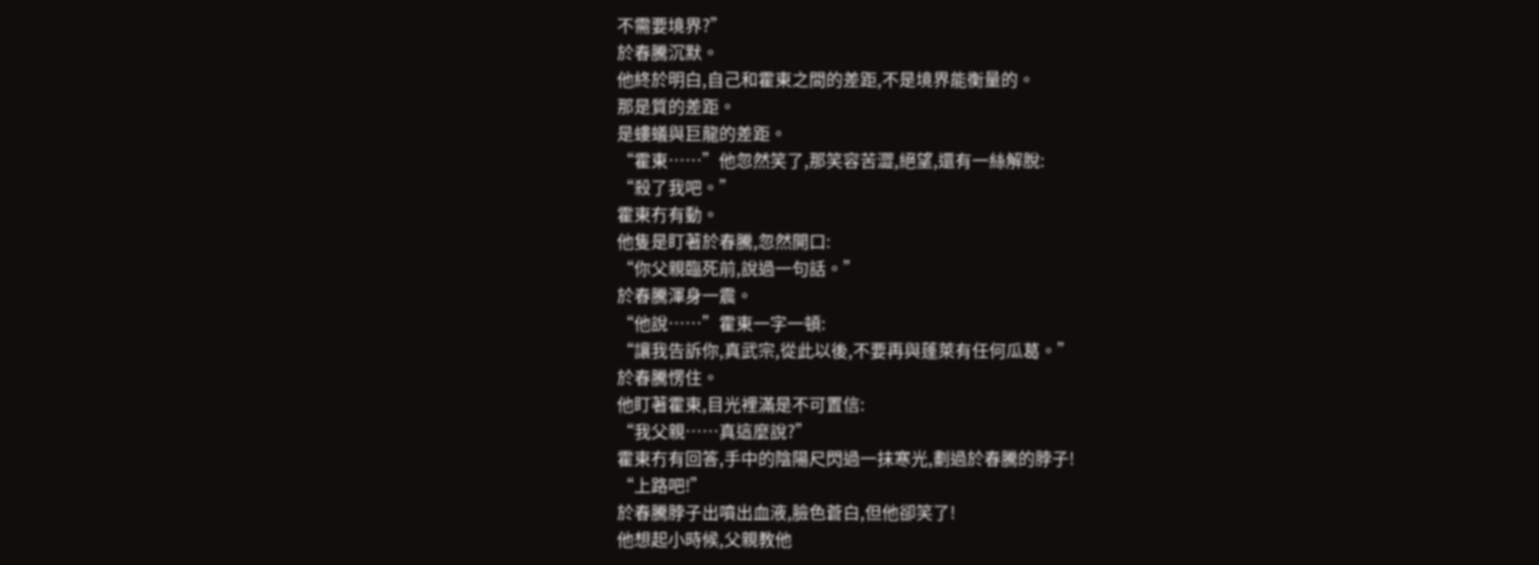不需要境界?”
於春騰沉默。
他終於明白,自己和霍東之間的差距,不是境界能衡量的。
那是質的差距。
是螻蟻與巨龍的差距。
“霍東……”他忽然笑了,那笑容苦澀,絕望,還有一絲解脫:
“殺了我吧。”
霍東冇有動。
他隻是盯著於春騰,忽然開口:
“你父親臨死前,說過一句話。”
於春騰渾身一震。
“他說……”霍東一字一頓:
“讓我告訴你,真武宗,從此以後,不要再與蓬萊有任何瓜葛。”
於春騰愣住。
他盯著霍東,目光裡滿是不可置信:
“我父親……真這麼說?”
霍東冇有回答,手中的陰陽尺閃過一抹寒光,劃過於春騰的脖子!
“上路吧!”
於春騰脖子出噴出血液,臉色蒼白,但他卻笑了!
他想起小時候,父親教他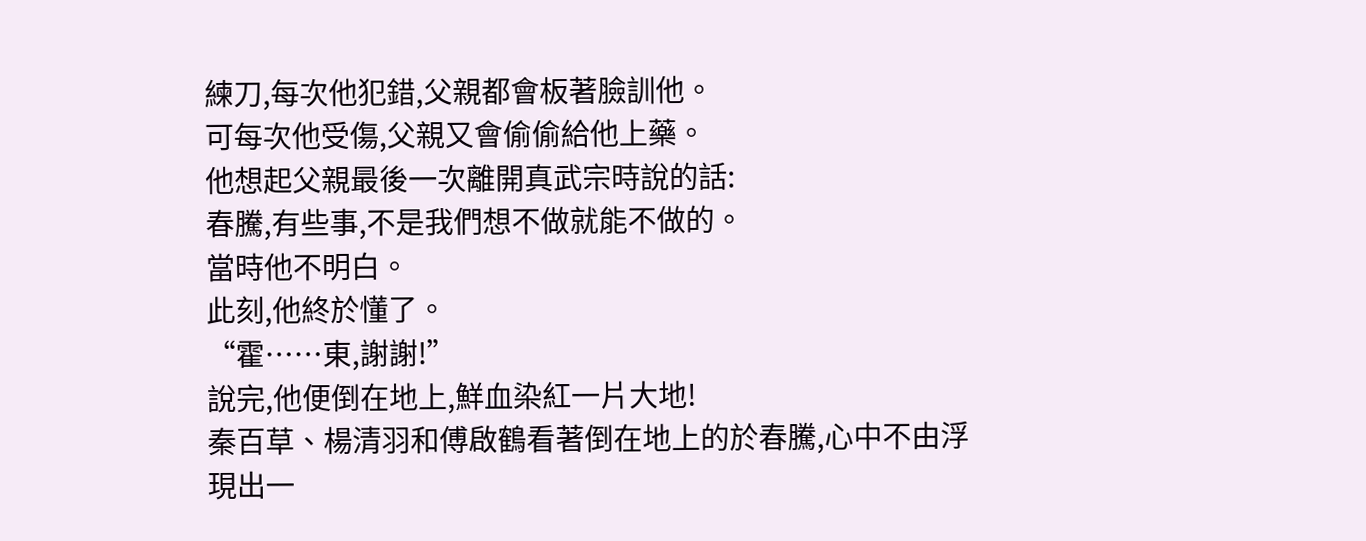練刀,每次他犯錯,父親都會板著臉訓他。
可每次他受傷,父親又會偷偷給他上藥。
他想起父親最後一次離開真武宗時說的話:
春騰,有些事,不是我們想不做就能不做的。
當時他不明白。
此刻,他終於懂了。
“霍……東,謝謝!”
說完,他便倒在地上,鮮血染紅一片大地!
秦百草、楊清羽和傅啟鶴看著倒在地上的於春騰,心中不由浮現出一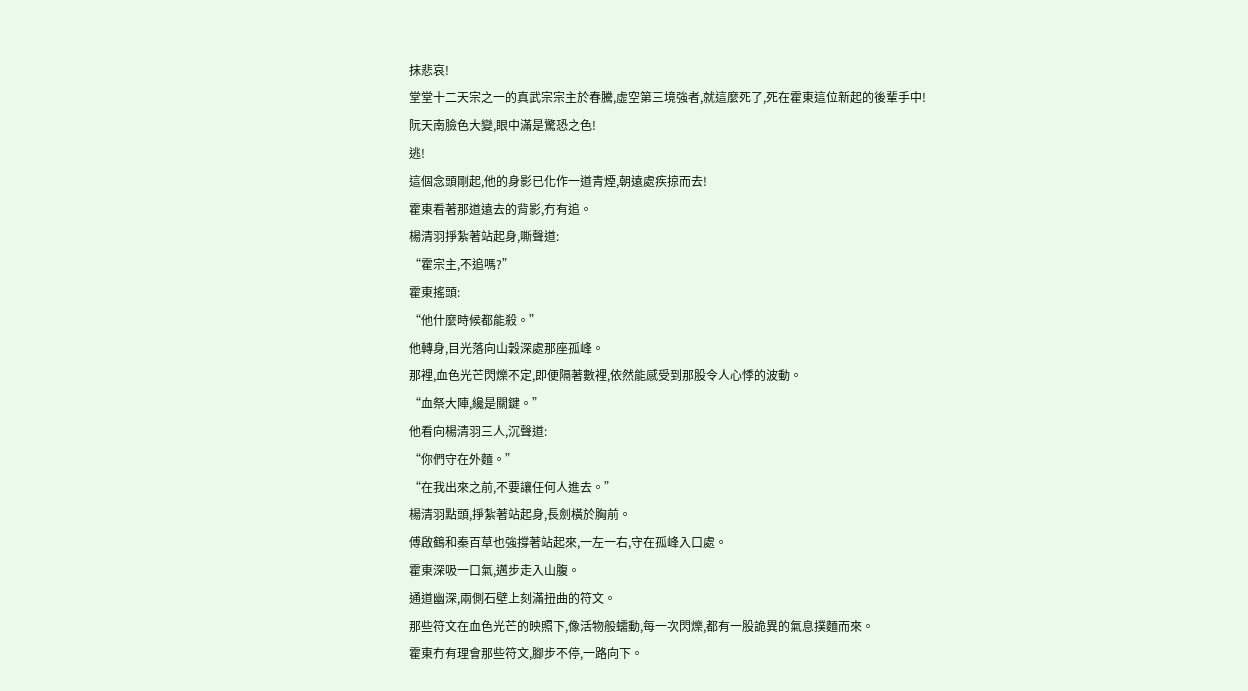抹悲哀!
堂堂十二天宗之一的真武宗宗主於春騰,虛空第三境強者,就這麼死了,死在霍東這位新起的後輩手中!
阮天南臉色大變,眼中滿是驚恐之色!
逃!
這個念頭剛起,他的身影已化作一道青煙,朝遠處疾掠而去!
霍東看著那道遠去的背影,冇有追。
楊清羽掙紮著站起身,嘶聲道:
“霍宗主,不追嗎?”
霍東搖頭:
“他什麼時候都能殺。”
他轉身,目光落向山穀深處那座孤峰。
那裡,血色光芒閃爍不定,即便隔著數裡,依然能感受到那股令人心悸的波動。
“血祭大陣,纔是關鍵。”
他看向楊清羽三人,沉聲道:
“你們守在外麵。”
“在我出來之前,不要讓任何人進去。”
楊清羽點頭,掙紮著站起身,長劍橫於胸前。
傅啟鶴和秦百草也強撐著站起來,一左一右,守在孤峰入口處。
霍東深吸一口氣,邁步走入山腹。
通道幽深,兩側石壁上刻滿扭曲的符文。
那些符文在血色光芒的映照下,像活物般蠕動,每一次閃爍,都有一股詭異的氣息撲麵而來。
霍東冇有理會那些符文,腳步不停,一路向下。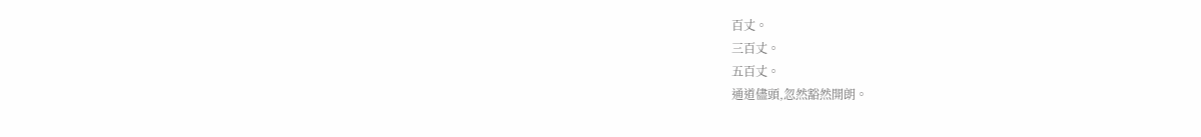百丈。
三百丈。
五百丈。
通道儘頭,忽然豁然開朗。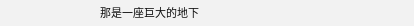那是一座巨大的地下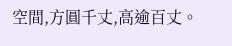空間,方圓千丈,高逾百丈。